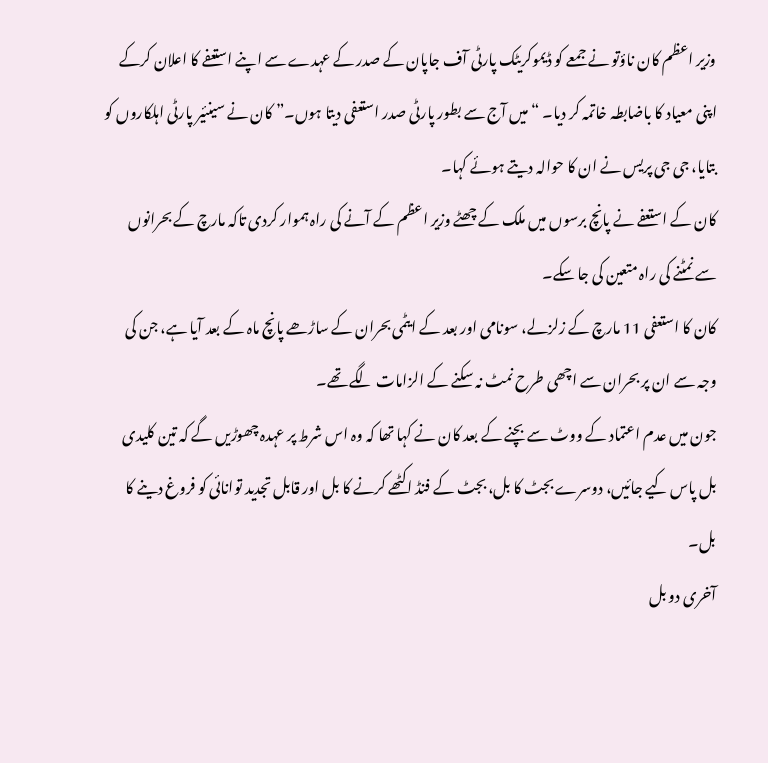وزیر اعظم کان ناؤتو نے جمعے کو ڈیموکریٹک پارٹی آف جاپان کے صدر کے عہدے سے اپنے استعفے کا اعلان کرکے اپنی معیاد کا باضابطہ خاتمہ کر دیا۔ “میں آج سے بطور پارٹی صدر استعفی دیتا ہوں۔” کان نے سینئیر پارٹی اہلکاروں کو بتایا، جی جی پریس نے ان کا حوالہ دیتے ہوئے کہا۔
کان کے استعفے نے پانچ برسوں میں ملک کے چھٹے وزیر اعظم کے آنے کی راہ ہموار کردی تاکہ مارچ کے بحرانوں سے نمٹنے کی راہ متعین کی جا سکے۔
کان کا استعفی 11 مارچ کے زلزلے، سونامی اور بعد کے ایٹمی بحران کے ساڑھے پانچ ماہ کے بعد آیا ہے، جن کی وجہ سے ان پر بحران سے اچھی طرح نمٹ نہ سکنے کے الزامات لگے تھے۔
جون میں عدم اعتماد کے ووٹ سے بچنے کے بعد کان نے کہا تھا کہ وہ اس شرط پر عہدہ چھوڑیں گے کہ تین کلیدی بل پاس کیے جائیں، دوسرے بجٹ کا بل، بجٹ کے فنڈ اکٹھے کرنے کا بل اور قابل تجدید توانائی کو فروغ دینے کا بل۔
آخری دو بل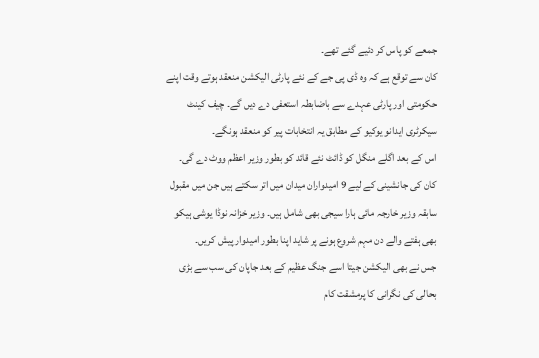جمعے کو پاس کر دئیے گئے تھے۔
کان سے توقع ہے کہ وہ ڈی پی جے کے نئے پارٹی الیکشن منعقد ہوتے وقت اپنے حکومتی اور پارٹی عہدے سے باضابطہ استعفی دے دیں گے۔ چیف کینٹ سیکرٹری ایدانو یوکیو کے مطابق یہ انتخابات پیر کو منعقد ہونگے۔
اس کے بعد اگلے منگل کو ڈائٹ نئے قائد کو بطور وزیر اعظم ووٹ دے گی۔
کان کی جانشینی کے لیے 9 امیدواران میدان میں اتر سکتے ہیں جن میں مقبول سابقہ وزیر خارجہ مائی ہارا سیجی بھی شامل ہیں۔ وزیر خزانہ نوڈا یوشی ہیکو بھی ہفتے والے دن مہم شروع ہونے پر شاید اپنا بطور امیدوار پیش کریں۔
جس نے بھی الیکشن جیتا اسے جنگ عظیم کے بعد جاپان کی سب سے بڑی بحالی کی نگرانی کا پرمشقت کام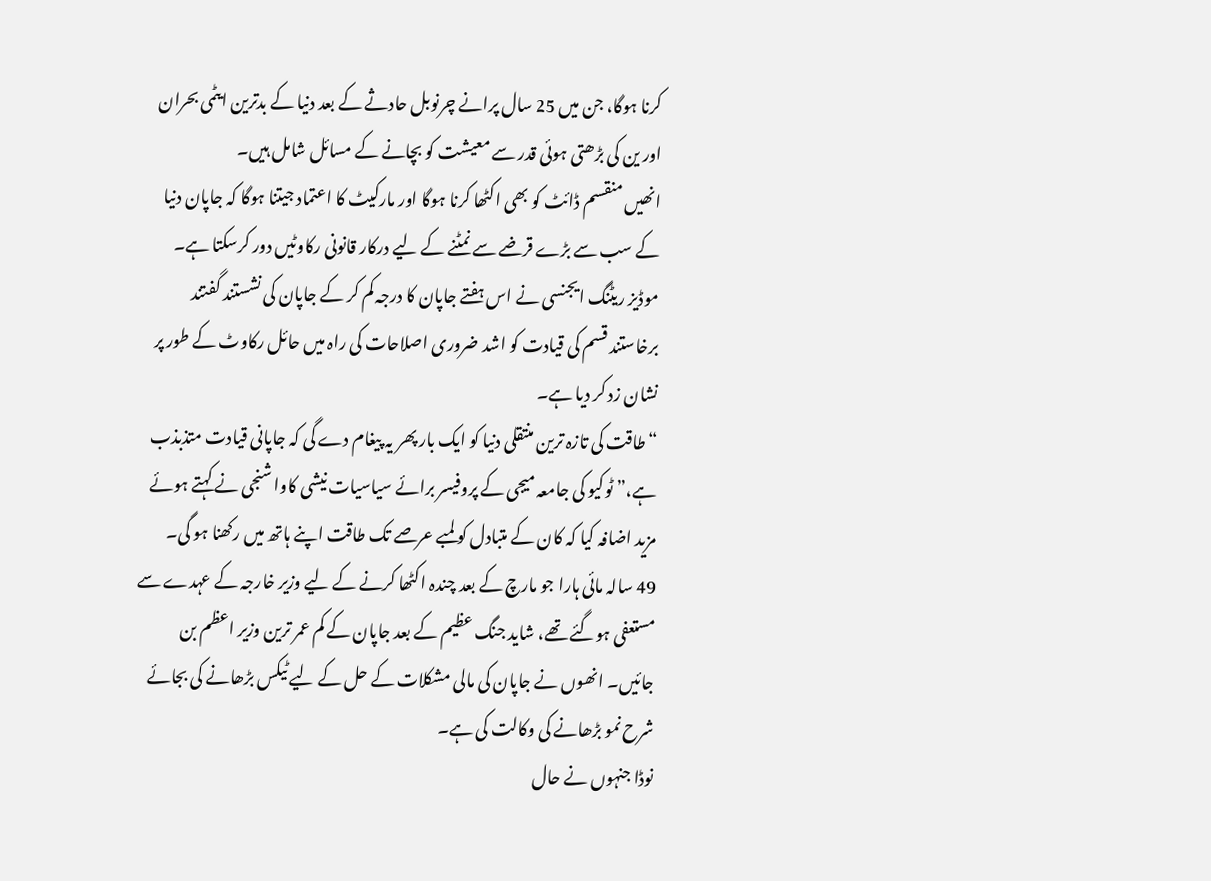کرنا ہوگا، جن میں 25 سال پرانے چرنوبل حادثے کے بعد دنیا کے بدترین ایٹمی بحران اور ین کی بڑھتی ہوئی قدر سے معیشت کو بچانے کے مسائل شامل ہیں۔
انھیں منقسم ڈائٹ کو بھی اکٹھا کرنا ہوگا اور مارکیٹ کا اعتماد جیتنا ہوگا کہ جاپان دنیا کے سب سے بڑے قرضے سے نمٹنے کے لیے درکار قانونی رکاوٹیں دور کرسکتا ہے۔
موڈیز ریٹنگ ایجنسی نے اس ہفتے جاپان کا درجہ کم کر کے جاپان کی نشستند گفتند برخاستند قسم کی قیادت کو اشد ضروری اصلاحات کی راہ میں حائل رکاوٹ کے طور پر نشان زد کر دیا ہے۔
“طاقت کی تازہ ترین منتقلی دنیا کو ایک بار پھر یہ پیغام دے گی کہ جاپانی قیادت متذبذب ہے،” ٹوکیو کی جامعہ میجی کے پروفیسر برائے سیاسیات نیشی کاوا شنجی نے کہتے ہوئے مزید اضافہ کیا کہ کان کے متبادل کو لمبے عرصے تک طاقت اپنے ہاتھ میں رکھنا ہو گی۔
49 سالہ مائی ہارا جو مارچ کے بعد چندہ اکٹھا کرنے کے لیے وزیر خارجہ کے عہدے سے مستعفی ہوگئے تھے، شاید جنگ عظیم کے بعد جاپان کے کم عمر ترین وزیر اعظم بن جائیں۔ انھوں نے جاپان کی مالی مشکلات کے حل کے لیے ٹیکس بڑھانے کی بجائے شرح نمو بڑھانے کی وکالت کی ہے۔
نوڈا جنہوں نے حال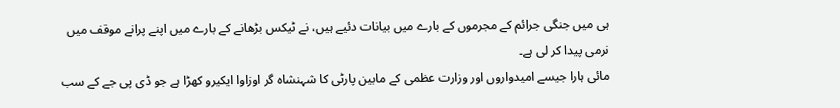ہی میں جنگی جرائم کے مجرموں کے بارے میں بیانات دئیے ہیں، نے ٹیکس بڑھانے کے بارے میں اپنے پرانے موقف میں نرمی پیدا کر لی ہے۔
مائی ہارا جیسے امیدواروں اور وزارت عظمی کے مابین پارٹی کا شہنشاہ گر اوزاوا ایکیرو کھڑا ہے جو ڈی پی جے کے سب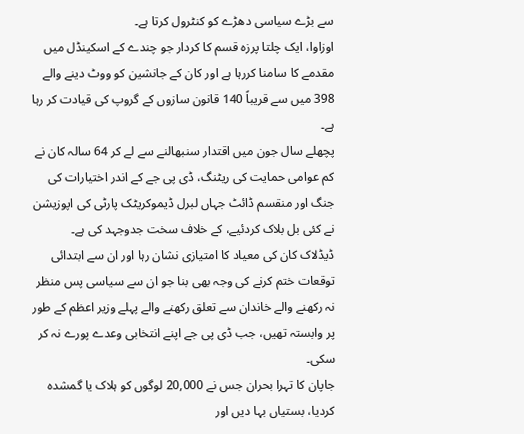سے بڑے سیاسی دھڑے کو کنٹرول کرتا ہے۔
اوزاوا، ایک چلتا پرزہ قسم کا کردار جو چندے کے اسکینڈل میں مقدمے کا سامنا کررہا ہے اور کان کے جانشین کو ووٹ دینے والے 398 میں سے قریباً 140 قانون سازوں کے گروپ کی قیادت کر رہا ہے۔
پچھلے سال جون میں اقتدار سنبھالنے سے لے کر 64 سالہ کان نے کم عوامی حمایت کی ریٹنگ، ڈی پی جے کے اندر اختیارات کی جنگ اور منقسم ڈائٹ جہاں لبرل ڈیموکریٹک پارٹی کی اپوزیشن نے کئی بل بلاک کردئیے، کے خلاف سخت جدوجہد کی ہے۔
ڈیڈلاک کان کی معیاد کا امتیازی نشان رہا اور ان سے ابتدائی توقعات ختم کرنے کی وجہ بھی بنا جو ان سے سیاسی پس منظر نہ رکھنے والے خاندان سے تعلق رکھنے والے پہلے وزیر اعظم کے طور پر وابستہ تھیں، جب ڈی پی جے اپنے انتخابی وعدے پورے نہ کر سکی۔
جاپان کا تہرا بحران جس نے 20,000 لوگوں کو ہلاک یا گمشدہ کردیا، بستیاں بہا دیں اور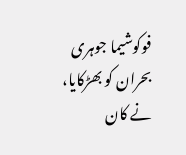فوکوشیما جوہری بحران کو بھڑکایا، نے کان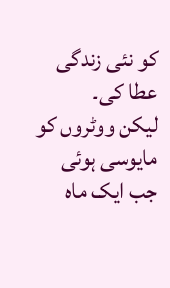کو نئی زندگی عطا کی۔
لیکن ووٹروں کو مایوسی ہوئی جب ایک ماہ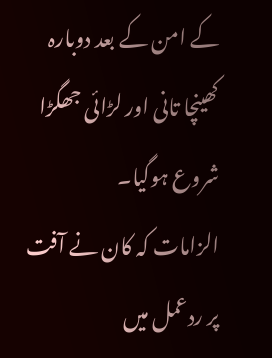کے امن کے بعد دوبارہ کھینچا تانی اور لڑائی جھگڑا شروع ہوگیا۔
الزامات کہ کان نے آفت پر ردعمل میں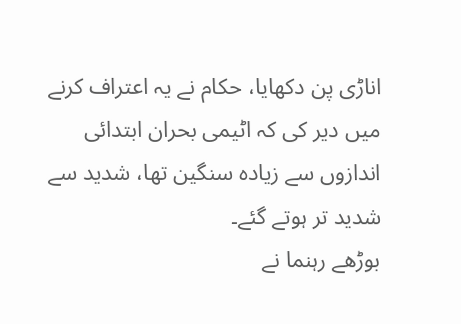اناڑی پن دکھایا، حکام نے یہ اعتراف کرنے میں دیر کی کہ اٹیمی بحران ابتدائی اندازوں سے زیادہ سنگین تھا، شدید سے شدید تر ہوتے گئے۔
بوڑھے رہنما نے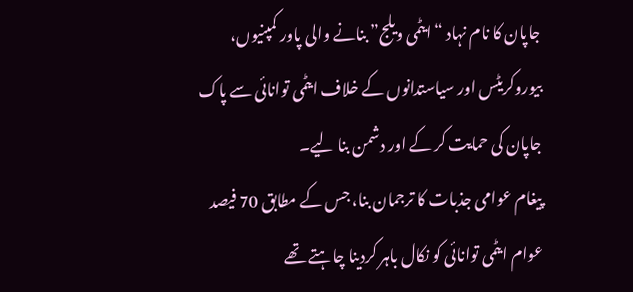جاپان کا نام نہاد “ایٹمی ویلج” بنانے والی پاور کمپنیوں، بیوروکریٹس اور سیاستدانوں کے خلاف ایٹمی توانائی سے پاک جاپان کی حمایت کر کے اور دشمن بنا لیے۔
پیغام عوامی جذبات کا ترجمان بنا، جس کے مطابق 70 فیصد عوام ایٹمی توانائی کو نکال باہر کردینا چاہتے تھے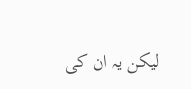لیکن یہ ان کی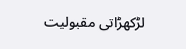لڑکھڑاتی مقبولیت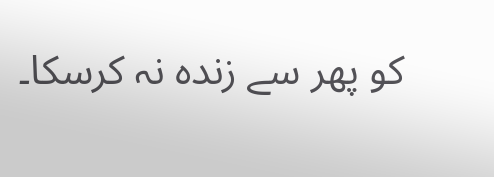کو پھر سے زندہ نہ کرسکا۔